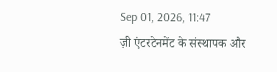Sep 01, 2026, 11:47
ज़ी एंटरटेनमेंट के संस्थापक और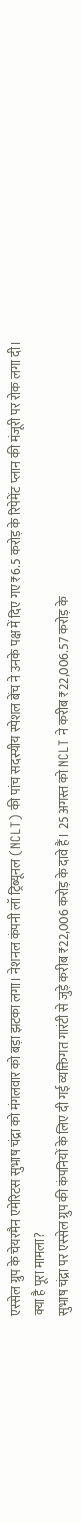एस्सेल ग्रुप के चेयरमैन एमेरिटस सुभाष चंद्रा को मंगलवार को बड़ा झटका लगा। नेशनल कंपनी लॉ ट्रिब्यूनल (NCLT) की पांच सदस्यीय स्पेशल बेंच ने उनके पक्ष में दिए गए ₹6.5 करोड़ के रिपेमेंट प्लान की मंजूरी पर रोक लगा दी।
क्या है पूरा मामला?
सुभाष चंद्रा पर एस्सेल ग्रुप की कंपनियों के लिए दी गई व्यक्तिगत गारंटी से जुड़े करीब ₹22,006 करोड़ के दावे हैं। 25 अगस्त को NCLT ने करीब ₹22,006.57 करोड़ के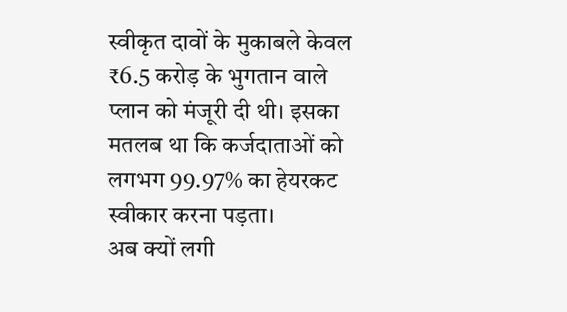स्वीकृत दावों के मुकाबले केवल ₹6.5 करोड़ के भुगतान वाले प्लान को मंजूरी दी थी। इसका मतलब था कि कर्जदाताओं को लगभग 99.97% का हेयरकट स्वीकार करना पड़ता।
अब क्यों लगी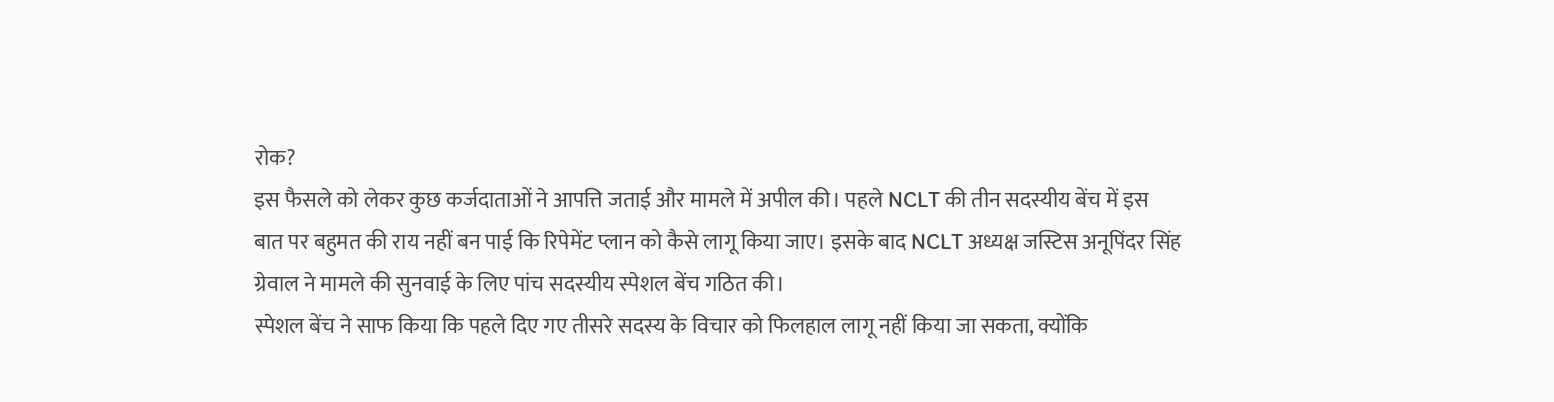रोक?
इस फैसले को लेकर कुछ कर्जदाताओं ने आपत्ति जताई और मामले में अपील की। पहले NCLT की तीन सदस्यीय बेंच में इस बात पर बहुमत की राय नहीं बन पाई कि रिपेमेंट प्लान को कैसे लागू किया जाए। इसके बाद NCLT अध्यक्ष जस्टिस अनूपिंदर सिंह ग्रेवाल ने मामले की सुनवाई के लिए पांच सदस्यीय स्पेशल बेंच गठित की।
स्पेशल बेंच ने साफ किया कि पहले दिए गए तीसरे सदस्य के विचार को फिलहाल लागू नहीं किया जा सकता, क्योंकि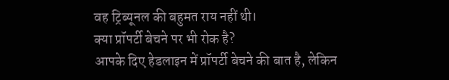वह ट्रिब्यूनल की बहुमत राय नहीं थी।
क्या प्रॉपर्टी बेचने पर भी रोक है?
आपके दिए हेडलाइन में प्रॉपर्टी बेचने की बात है, लेकिन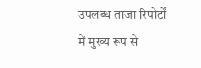उपलब्ध ताजा रिपोर्टों में मुख्य रूप से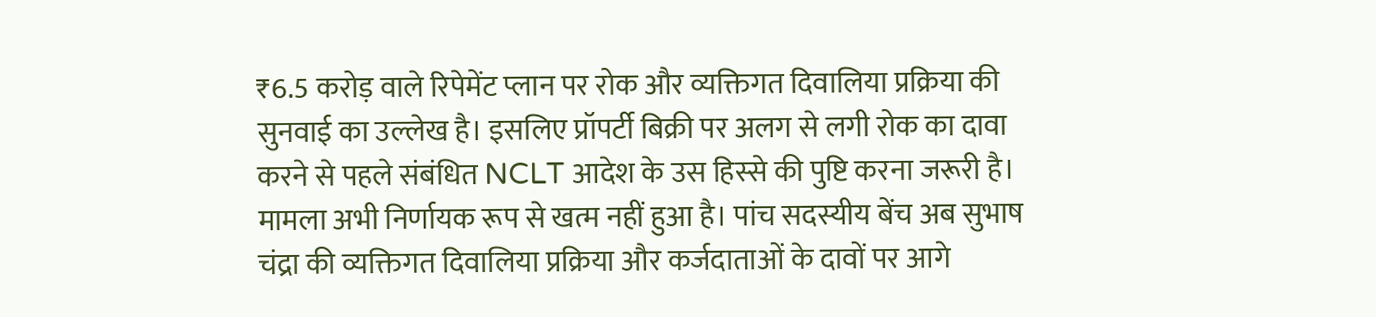₹6.5 करोड़ वाले रिपेमेंट प्लान पर रोक और व्यक्तिगत दिवालिया प्रक्रिया की सुनवाई का उल्लेख है। इसलिए प्रॉपर्टी बिक्री पर अलग से लगी रोक का दावा करने से पहले संबंधित NCLT आदेश के उस हिस्से की पुष्टि करना जरूरी है।
मामला अभी निर्णायक रूप से खत्म नहीं हुआ है। पांच सदस्यीय बेंच अब सुभाष चंद्रा की व्यक्तिगत दिवालिया प्रक्रिया और कर्जदाताओं के दावों पर आगे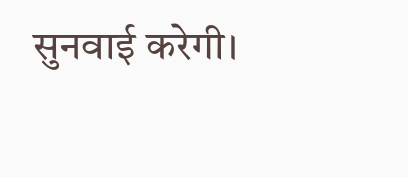सुनवाई करेगी।